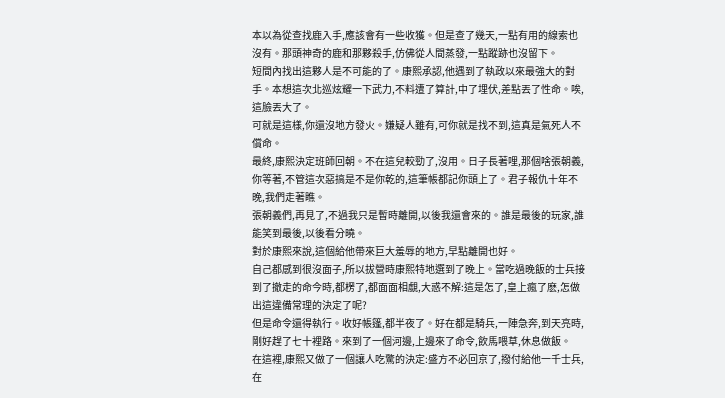本以為從查找鹿入手,應該會有一些收獲。但是查了幾天,一點有用的線索也沒有。那頭神奇的鹿和那夥殺手,仿佛從人間蒸發,一點蹤跡也沒留下。
短間內找出這夥人是不可能的了。康熙承認,他遇到了執政以來最強大的對手。本想這次北巡炫耀一下武力,不料遭了算計,中了埋伏,差點丟了性命。唉,這臉丟大了。
可就是這樣,你還沒地方發火。嫌疑人雖有,可你就是找不到,這真是氣死人不償命。
最終,康熙決定班師回朝。不在這兒較勁了,沒用。日子長著哩,那個啥張朝義,你等著,不管這次惡搞是不是你乾的,這筆帳都記你頭上了。君子報仇十年不晚,我們走著瞧。
張朝義們,再見了,不過我只是暫時離開,以後我還會來的。誰是最後的玩家,誰能笑到最後,以後看分曉。
對於康熙來說,這個給他帶來巨大羞辱的地方,早點離開也好。
自己都感到很沒面子,所以拔營時康熙特地選到了晚上。當吃過晚飯的士兵接到了撤走的命今時,都楞了,都面面相覷,大惑不解:這是怎了,皇上瘋了麽,怎做出這違備常理的決定了呢?
但是命令還得執行。收好帳篷,都半夜了。好在都是騎兵,一陣急奔,到天亮時,剛好趕了七十裡路。來到了一個河邊,上邊來了命令,飲馬喂草,休息做飯。
在這裡,康熙又做了一個讓人吃驚的決定:盛方不必回京了,撥付給他一千士兵,在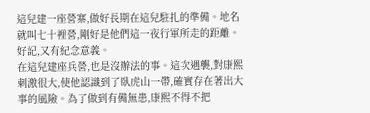這兒建一座營寨,做好長期在這兒駐扎的準備。地名就叫七十裡營,剛好是他們這一夜行軍所走的距離。好記,又有紀念意義。
在這兒建座兵營,也是沒辦法的事。這次遇襲,對康熙刺激很大,使他認識到了臥虎山一帶,確實存在著出大事的風險。為了做到有備無患,康熙不得不把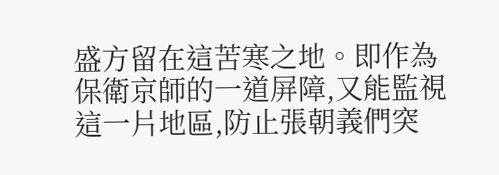盛方留在這苦寒之地。即作為保衛京師的一道屏障,又能監視這一片地區,防止張朝義們突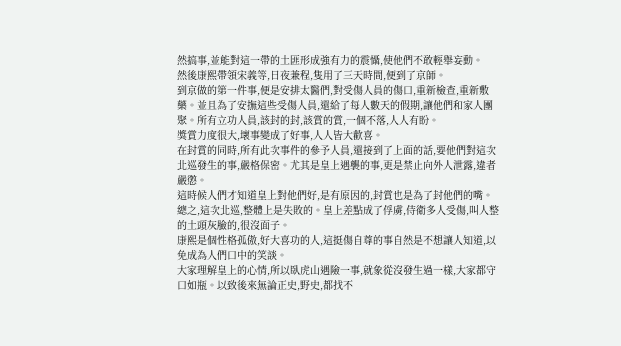然搞事,並能對這一帶的土匪形成強有力的震懾,使他們不敢輕舉妄動。
然後康熙帶領宋義等,日夜兼程,隻用了三天時間,便到了京師。
到京做的第一件事,便是安排太醫們,對受傷人員的傷口,重新檢查,重新敷藥。並且為了安撫這些受傷人員,還給了每人數天的假期,讓他們和家人團聚。所有立功人員,該封的封,該賞的賞,一個不落,人人有盼。
獎賞力度很大,壞事變成了好事,人人皆大歡喜。
在封賞的同時,所有此次事件的參予人員,還接到了上面的話,要他們對這次北巡發生的事,嚴格保密。尤其是皇上遇襲的事,更是禁止向外人泄露,違者嚴懲。
這時候人們才知道皇上對他們好,是有原因的,封賞也是為了封他們的嘴。
總之,這次北巡,整體上是失敗的。皇上差點成了俘虜,侍衛多人受傷,叫人整的土頭灰臉的,很沒面子。
康熙是個性格孤傲,好大喜功的人,這挺傷自尊的事自然是不想讓人知道,以免成為人們口中的笑談。
大家理解皇上的心情,所以臥虎山遇險一事,就象從沒發生過一樣,大家都守口如瓶。以致後來無論正史,野史,都找不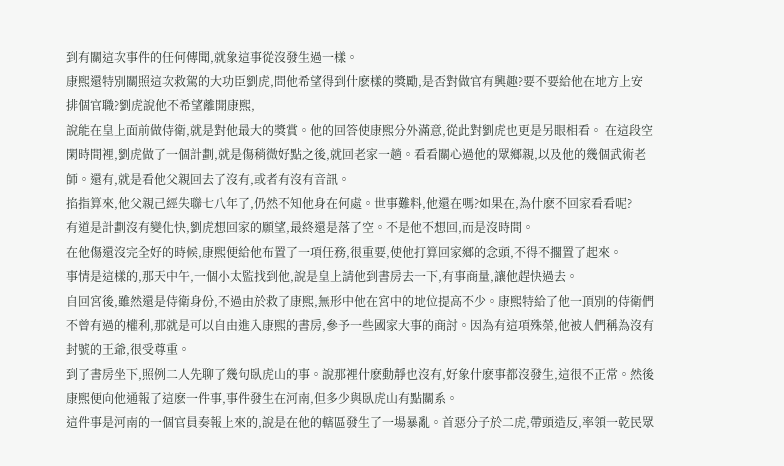到有關這次事件的任何傳聞,就象這事從沒發生過一樣。
康熙還特別關照這次救駕的大功臣劉虎,問他希望得到什麽樣的獎勵,是否對做官有興趣?要不要給他在地方上安排個官職?劉虎說他不希望離開康熙,
說能在皇上面前做侍衛,就是對他最大的獎賞。他的回答使康熙分外滿意,從此對劉虎也更是另眼相看。 在這段空閑時間裡,劉虎做了一個計劃,就是傷稍微好點之後,就回老家一趟。看看關心過他的眾鄉親,以及他的幾個武術老師。還有,就是看他父親回去了沒有,或者有沒有音訊。
掐指算來,他父親己經失聯七八年了,仍然不知他身在何處。世事難料,他還在嗎?如果在,為什麽不回家看看呢?
有道是計劃沒有變化快,劉虎想回家的願望,最終還是落了空。不是他不想回,而是沒時間。
在他傷還沒完全好的時候,康熙便給他布置了一項任務,很重要,使他打算回家鄉的念頭,不得不擱置了起來。
事情是這樣的,那天中午,一個小太監找到他,說是皇上請他到書房去一下,有事商量,讓他趕快過去。
自回宮後,雖然還是侍衛身份,不過由於救了康熙,無形中他在宮中的地位提高不少。康熙特給了他一頂別的侍衛們不曾有過的權利,那就是可以自由進入康熙的書房,參予一些國家大事的商討。因為有這項殊榮,他被人們稱為沒有封號的王爺,很受尊重。
到了書房坐下,照例二人先聊了幾句臥虎山的事。說那裡什麽動靜也沒有,好象什麽事都沒發生,這很不正常。然後康熙便向他通報了這麽一件事,事件發生在河南,但多少與臥虎山有點關系。
這件事是河南的一個官員奏報上來的,說是在他的轄區發生了一場暴亂。首惡分子於二虎,帶頭造反,率領一乾民眾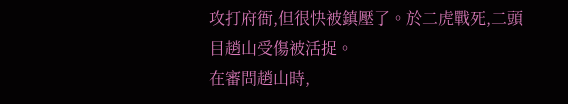攻打府衙,但很快被鎮壓了。於二虎戰死,二頭目趙山受傷被活捉。
在審問趙山時,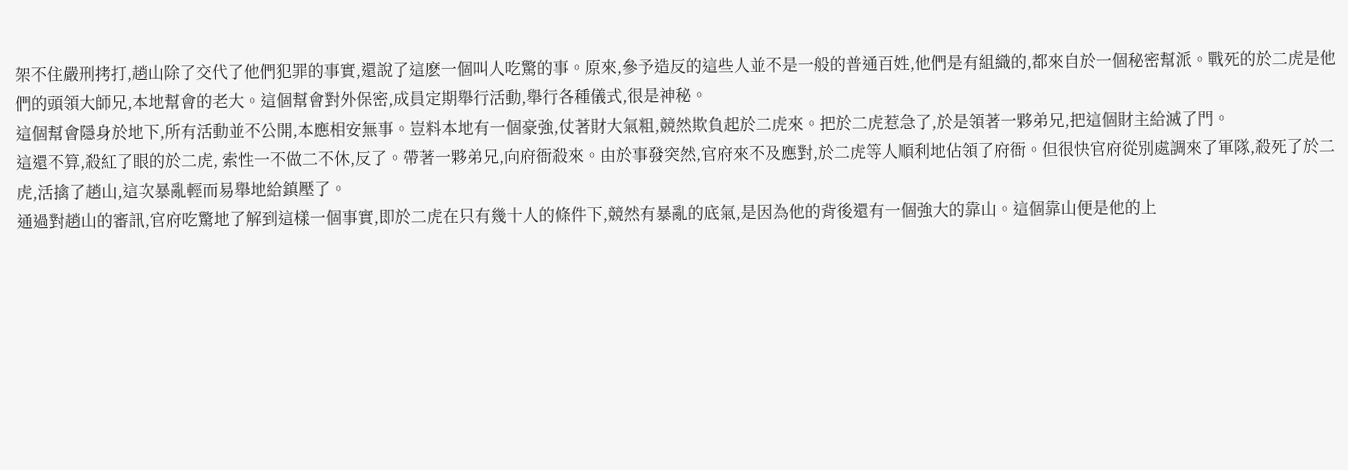架不住嚴刑拷打,趙山除了交代了他們犯罪的事實,還說了這麽一個叫人吃驚的事。原來,參予造反的這些人並不是一般的普通百姓,他們是有組織的,都來自於一個秘密幫派。戰死的於二虎是他們的頭領大師兄,本地幫會的老大。這個幫會對外保密,成員定期舉行活動,舉行各種儀式,很是神秘。
這個幫會隱身於地下,所有活動並不公開,本應相安無事。豈料本地有一個豪強,仗著財大氣粗,競然欺負起於二虎來。把於二虎惹急了,於是領著一夥弟兄,把這個財主給滅了門。
這還不算,殺紅了眼的於二虎, 索性一不做二不休,反了。帶著一夥弟兄,向府衙殺來。由於事發突然,官府來不及應對,於二虎等人順利地佔領了府衙。但很快官府從別處調來了軍隊,殺死了於二虎,活擒了趙山,這次暴亂輕而易舉地給鎮壓了。
通過對趙山的審訊,官府吃驚地了解到這樣一個事實,即於二虎在只有幾十人的條件下,競然有暴亂的底氣,是因為他的背後還有一個強大的靠山。這個靠山便是他的上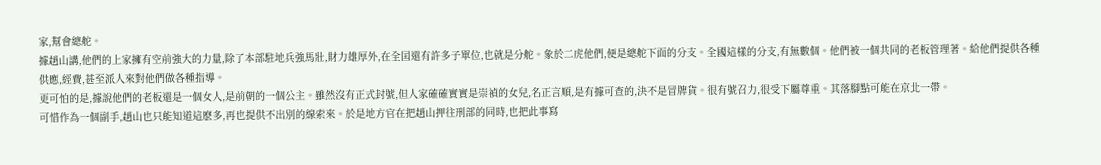家,幫會總舵。
據趙山講,他們的上家擁有空前強大的力量,除了本部駐地兵強馬壯,財力雄厚外,在全囯還有許多子單位,也就是分舵。象於二虎他們,便是總舵下面的分支。全國這樣的分支,有無數個。他們被一個共同的老板管理著。給他們提供各種供應,經費,甚至派人來對他們做各種指導。
更可怕的是,據說他們的老板還是一個女人,是前朝的一個公主。雖然沒有正式封號,但人家確確實實是崇禎的女兒,名正言順,是有據可查的,決不是冒牌貨。很有號召力,很受下屬尊重。其落腳點可能在京北一帶。
可惜作為一個副手,趙山也只能知道這麽多,再也提供不出別的線索來。於是地方官在把趙山押往刑部的同時,也把此事寫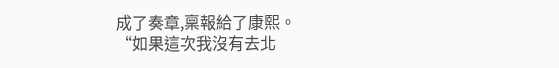成了奏章,稟報給了康熙。
“如果這次我沒有去北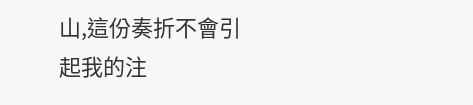山,這份奏折不會引起我的注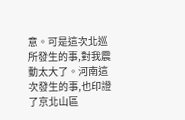意。可是這次北巡所發生的事,對我震動太大了。河南這次發生的事,也印證了京北山區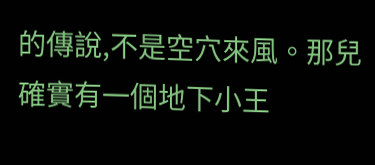的傳說,不是空穴來風。那兒確實有一個地下小王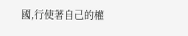國,行使著自己的權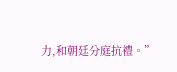力,和朝廷分庭抗禮。”